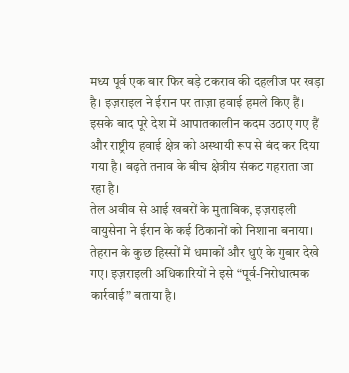मध्य पूर्व एक बार फिर बड़े टकराव की दहलीज पर खड़ा है। इज़राइल ने ईरान पर ताज़ा हवाई हमले किए हैं। इसके बाद पूरे देश में आपातकालीन कदम उठाए गए हैं और राष्ट्रीय हवाई क्षेत्र को अस्थायी रूप से बंद कर दिया गया है। बढ़ते तनाव के बीच क्षेत्रीय संकट गहराता जा रहा है।
तेल अवीव से आई खबरों के मुताबिक, इज़राइली वायुसेना ने ईरान के कई ठिकानों को निशाना बनाया। तेहरान के कुछ हिस्सों में धमाकों और धुएं के गुबार देखे गए। इज़राइली अधिकारियों ने इसे “पूर्व-निरोधात्मक कार्रवाई” बताया है।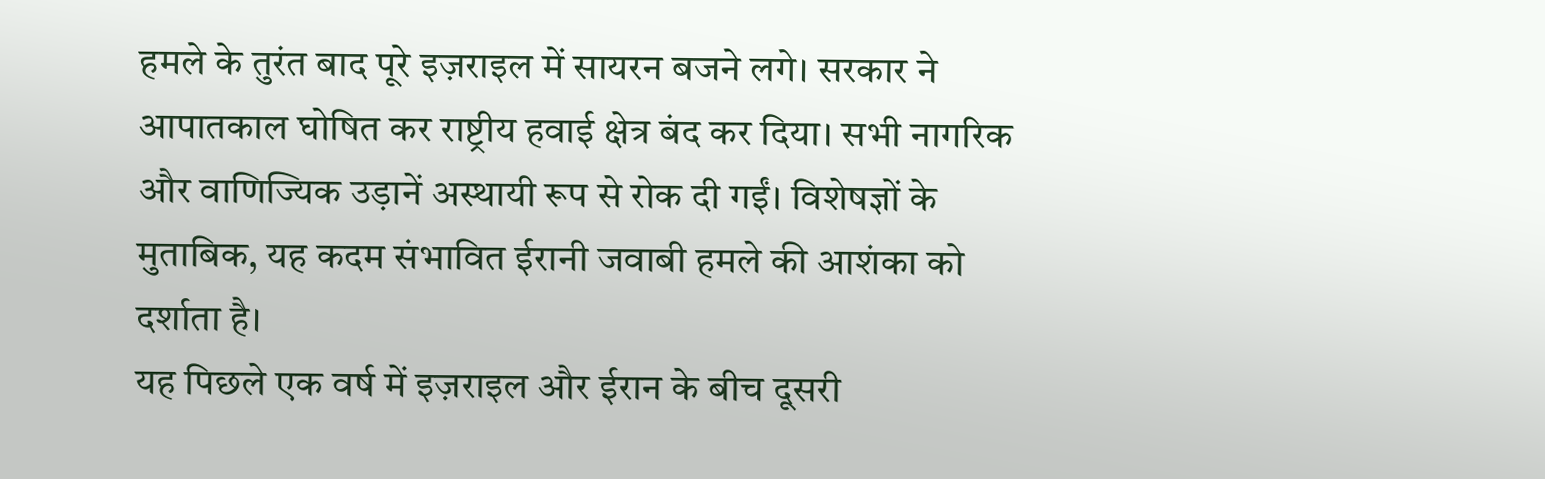हमले के तुरंत बाद पूरे इज़राइल में सायरन बजने लगे। सरकार ने आपातकाल घोषित कर राष्ट्रीय हवाई क्षेत्र बंद कर दिया। सभी नागरिक और वाणिज्यिक उड़ानें अस्थायी रूप से रोक दी गईं। विशेषज्ञों के मुताबिक, यह कदम संभावित ईरानी जवाबी हमले की आशंका को दर्शाता है।
यह पिछले एक वर्ष में इज़राइल और ईरान के बीच दूसरी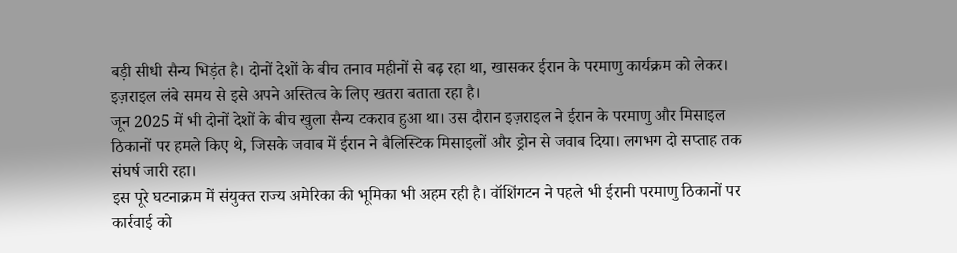बड़ी सीधी सैन्य भिड़ंत है। दोनों देशों के बीच तनाव महीनों से बढ़ रहा था, खासकर ईरान के परमाणु कार्यक्रम को लेकर। इज़राइल लंबे समय से इसे अपने अस्तित्व के लिए खतरा बताता रहा है।
जून 2025 में भी दोनों देशों के बीच खुला सैन्य टकराव हुआ था। उस दौरान इज़राइल ने ईरान के परमाणु और मिसाइल ठिकानों पर हमले किए थे, जिसके जवाब में ईरान ने बैलिस्टिक मिसाइलों और ड्रोन से जवाब दिया। लगभग दो सप्ताह तक संघर्ष जारी रहा।
इस पूरे घटनाक्रम में संयुक्त राज्य अमेरिका की भूमिका भी अहम रही है। वॉशिंगटन ने पहले भी ईरानी परमाणु ठिकानों पर कार्रवाई को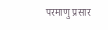परमाणु प्रसार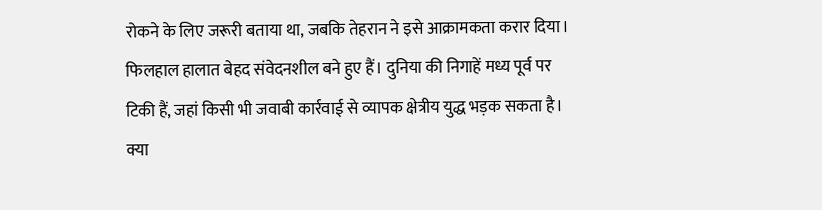रोकने के लिए जरूरी बताया था, जबकि तेहरान ने इसे आक्रामकता करार दिया।
फिलहाल हालात बेहद संवेदनशील बने हुए हैं। दुनिया की निगाहें मध्य पूर्व पर टिकी हैं, जहां किसी भी जवाबी कार्रवाई से व्यापक क्षेत्रीय युद्ध भड़क सकता है। क्या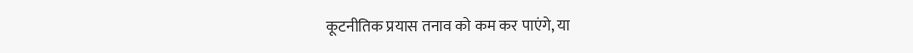कूटनीतिक प्रयास तनाव को कम कर पाएंगे, या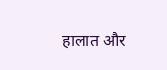हालात और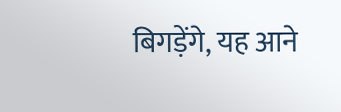बिगड़ेंगे, यह आने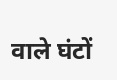वाले घंटों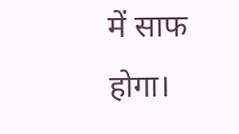में साफ होगा।